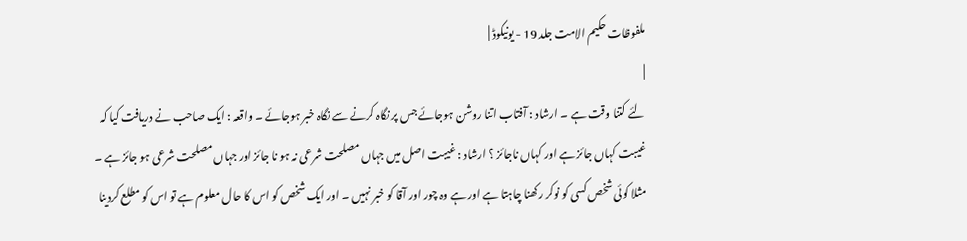ملفوظات حکیم الامت جلد 19 - یونیکوڈ |
|
لئے کتنا وقت ہے ۔ ارشاد : آفتاب اتنا روشن ہوجائے جس پر نگاہ کرنے سے نگاہ خبر ہوجائے ۔ واقعہ : ایک صاحب نے دریافت کیا کہ غیبت کہاں جائز ہے اور کہاں ناجائز ؟ ارشاد : غیبت اصل میں جہاں مصلحت شرعی نہ ہو نا جائز اور جہاں مصلحت شرعی ہو جائز ہے ۔ مثلا کوئی شخص کسی کو نوکر رکھنا چاہتا ہے اور ہے وہ چور اور آقا کو خبر نہیں ۔ اور ایک شخص کو اس کا حال معلوم ہے تو اس کو مطلع کردینا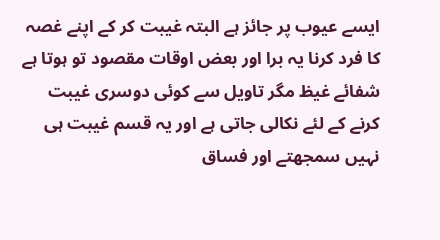ایسے عیوب پر جائز ہے البتہ غیبت کر کے اپنے غصہ کا فرد کرنا یہ برا اور بعض اوقات مقصود تو ہوتا ہے شفائے غیظ مگر تاویل سے کوئی دوسری غیبت کرنے کے لئے نکالی جاتی ہے اور یہ قسم غیبت ہی نہیں سمجھتے اور فساق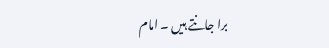برا جانتے ہیں ۔ امام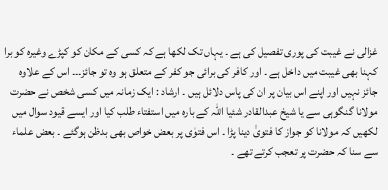غزالی نے غیبت کی پوری تفصیل کی ہے ۔ یہاں تک لکھا ہے کہ کسی کے مکان کو کپڑے وغیرہ کو برا کہنا بھی غیبت میں داخل ہے ۔ اور کافر کی برائی جو کفر کے متعلق ہو وہ تو جائز۔۔۔ اس کے علاوہ جائز نہیں اور اپنے اس بیان پر ان کی پاس دلائل ہیں ۔ ارشاد : ایک زمانہ میں کسی شخص نے حضرت مولانا گنگوہی سے یا شیخ عبدالقادر شئیا اللہ کے بارہ میں استفتاء طلب کیا اور ایسے قیود سوال میں لکھیں کہ مولانا کو جواز کا فتویٰ دینا پڑا ۔ اس فتوٰی پر بعض خواص بھی بدظن ہوگئے ۔ بعض علماء سے سنا کہ حضرت پر تعجب کرتے تھے ۔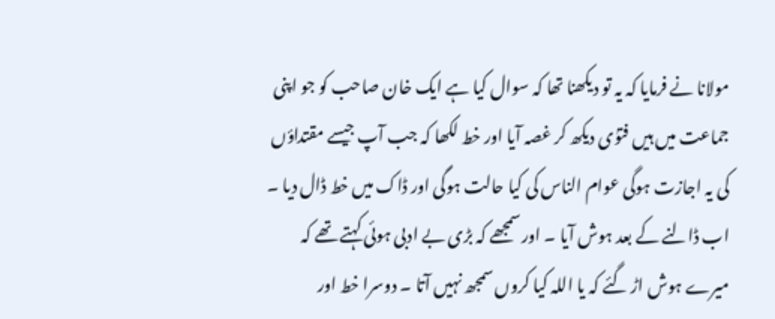مولانا نے فرمایا کہ یہ تو دیکھنا تھا کہ سوال کیا ہے ایک خان صاحب کو جو اپنی جماعت میں ہیں فتوٰی دیکھ کر غصہ آیا اور خط لکھا کہ جب آپ جیسے مقتداؤں کی یہ اجازت ہوگی عوام الناس کی کیا حالت ہوگی اور ڈاک میں خط ڈال دیا ۔ اب ڈالنے کے بعد ہوش آیا ۔ اور سمجھے کہ بڑی بے ادبی ہوئی کہتے تھے کہ میرے ہوش اڑ گئے کہ یا اللہ کیا کروں سمجھ نہیں آتا ۔ دوسرا خط اور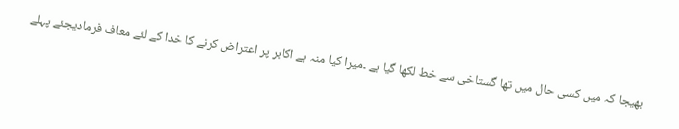بھیجا کہ میں کسی حال میں تھا گستاخی سے خط لکھا گیا ہے ۔میرا کیا منہ ہے اکابر پر اعتراض کرنے کا خدا کے لئے معاف فرمادیجئے پہلے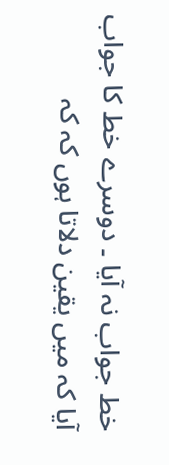خط جواب نہ آیا ۔ دوسرے خط کا جواب آیا کہ میں یقین دلاتا ہوں کہ کہ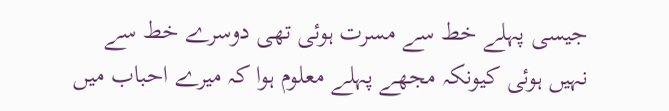جیسی پہلے خط سے مسرت ہوئی تھی دوسرے خط سے نہیں ہوئی کیونکہ مجھے پہلے معلوم ہوا کہ میرے احباب میں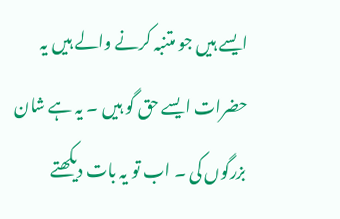ایسے ہیں جو متنبہ کرنے والے ہیں یہ حضرات ایسے حق گو ہیں ۔ یہ ہے شان بزرگوں کی ۔ اب تو یہ بات دیکھتے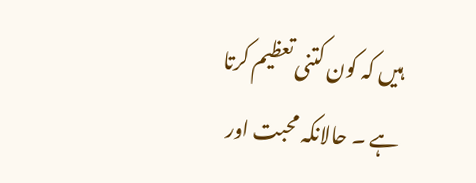ہیں کہ کون کتنی تعظیم کرتا ہے ۔ حالانکہ محبت اور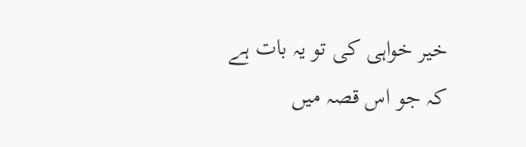خیر خواہی کی تو یہ بات ہے کہ جو اس قصہ میں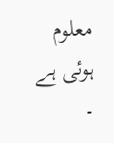معلوم ہوئی ہے ۔